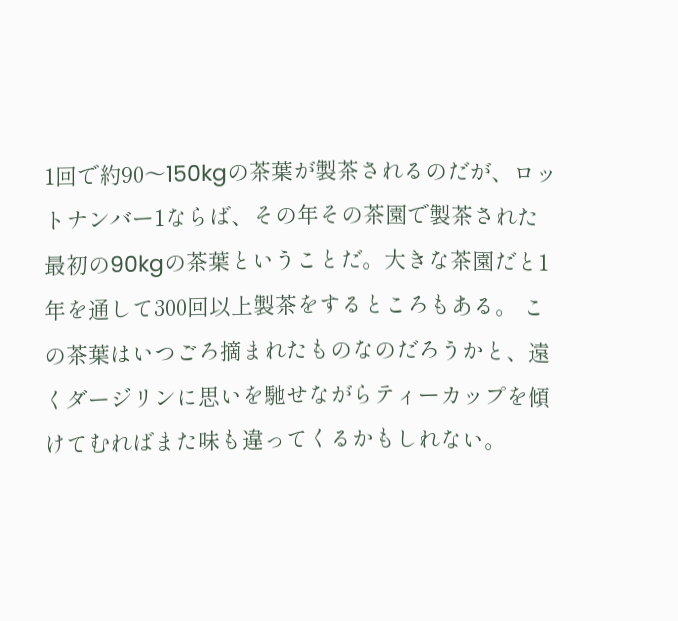1回で約90〜150kgの茶葉が製茶されるのだが、ロットナンバー1ならば、その年その茶園で製茶された最初の90kgの茶葉ということだ。大きな茶園だと1年を通して300回以上製茶をするところもある。 この茶葉はいつごろ摘まれたものなのだろうかと、遠くダージリンに思いを馳せながらティーカップを傾けてむればまた味も違ってくるかもしれない。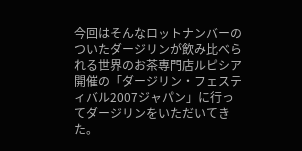今回はそんなロットナンバーのついたダージリンが飲み比べられる世界のお茶専門店ルピシア開催の「ダージリン・フェスティバル2007ジャパン」に行ってダージリンをいただいてきた。